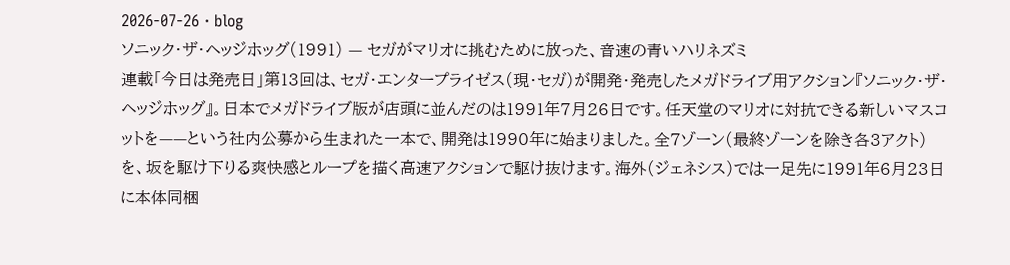2026-07-26 · blog
ソニック・ザ・ヘッジホッグ(1991) — セガがマリオに挑むために放った、音速の青いハリネズミ
連載「今日は発売日」第13回は、セガ・エンタープライゼス(現・セガ)が開発・発売したメガドライブ用アクション『ソニック・ザ・ヘッジホッグ』。日本でメガドライブ版が店頭に並んだのは1991年7月26日です。任天堂のマリオに対抗できる新しいマスコットを——という社内公募から生まれた一本で、開発は1990年に始まりました。全7ゾーン(最終ゾーンを除き各3アクト)を、坂を駆け下りる爽快感とループを描く高速アクションで駆け抜けます。海外(ジェネシス)では一足先に1991年6月23日に本体同梱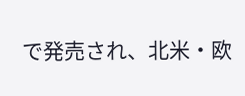で発売され、北米・欧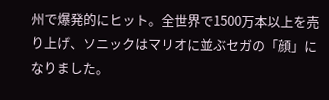州で爆発的にヒット。全世界で1500万本以上を売り上げ、ソニックはマリオに並ぶセガの「顔」になりました。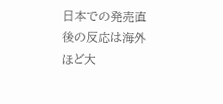日本での発売直後の反応は海外ほど大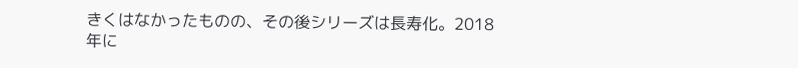きくはなかったものの、その後シリーズは長寿化。2018年に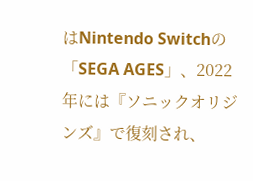はNintendo Switchの「SEGA AGES」、2022年には『ソニックオリジンズ』で復刻され、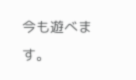今も遊べます。